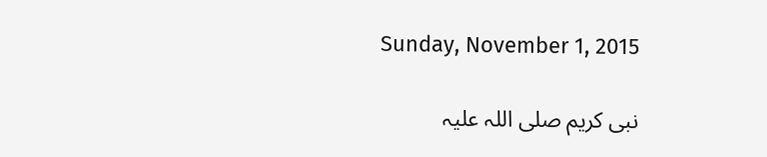Sunday, November 1, 2015

نبی کریم صلی اللہ علیہ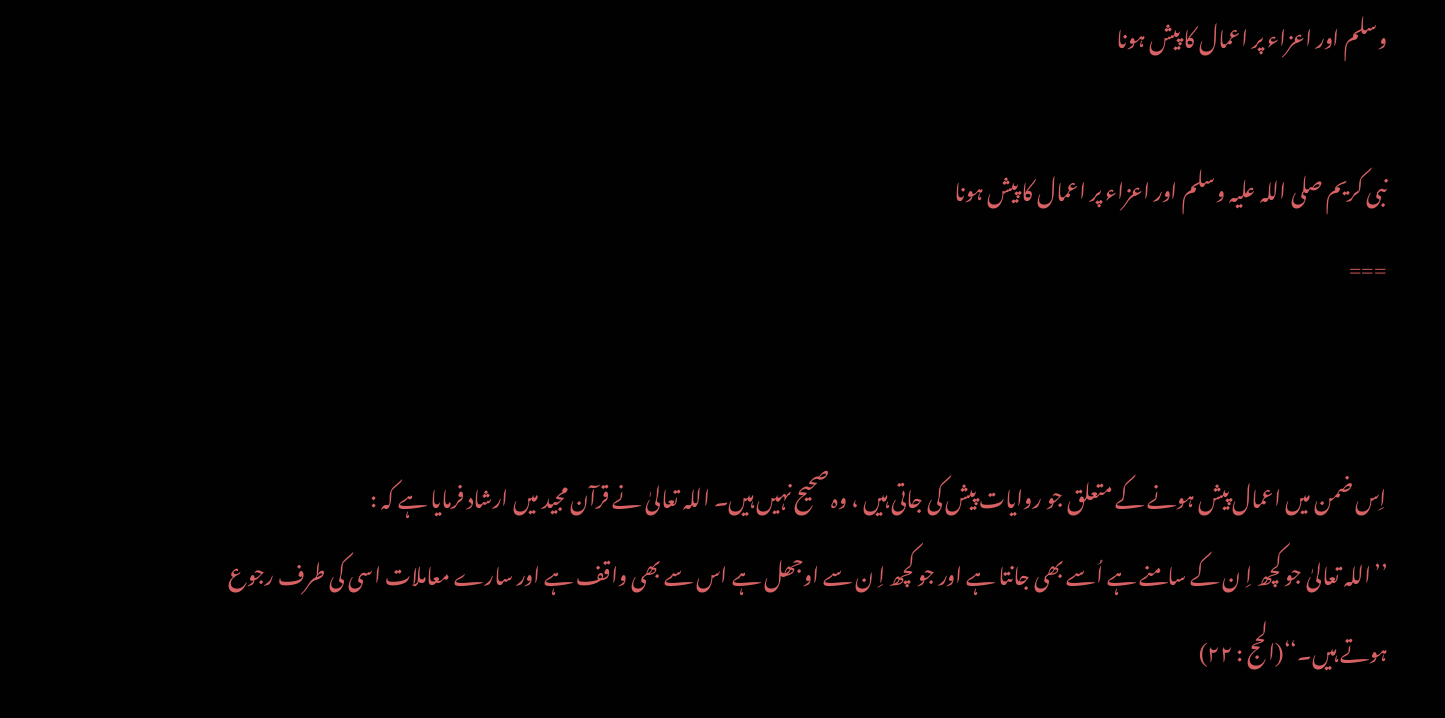وسلم اور اعزاء پر اعمال کا پیش ہونا

نبی کریم صلی اللہ علیہ وسلم اور اعزاء پر اعمال کا پیش ہونا
===


اِس ضمن میں اعمال پیش ہونے کے متعلق جو روایات پیش کی جاتی ہیں ، وہ صحیح نہیں ہیں۔ اللہ تعالیٰ نے قرآن مجید میں ارشاد فرمایا ہے کہ :
’’اللہ تعالیٰ جو کچھ اِ ن کے سامنے ہے اُسے بھی جانتا ہے اور جو کچھ اِ ن سے اوجھل ہے اس سے بھی واقف ہے اور سارے معاملات اسی کی طرف رجوع ہوتے ہیں۔‘‘(الحج : ۲۲)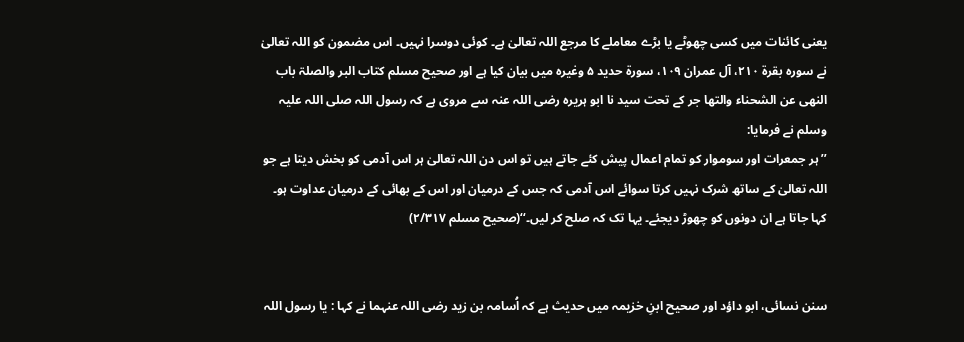یعنی کائنات میں کسی چھوٹے یا بڑے معاملے کا مرجع اللہ تعالیٰ ہے۔ کوئی دوسرا نہیں۔ اس مضمون کو اللہ تعالیٰ نے سورہ بقرۃ ۲۱۰، آل عمران ۱۰۹، سورۃ حدید ۵ وغیرہ میں بیان کیا ہے اور صحیح مسلم کتاب البر والصلۃ باب النھی عن الشحناء والتھا جر کے تحت سید نا ابو ہریرہ رضی اللہ عنہ سے مروی ہے کہ رسول اللہ صلی اللہ علیہ وسلم نے فرمایا:
’’ہر جمعرات اور سوموار کو تمام اعمال پیش کئے جاتے ہیں تو اس دن اللہ تعالیٰ ہر اس آدمی کو بخش دیتا ہے جو اللہ تعالیٰ کے ساتھ شرک نہیں کرتا سوائے اس آدمی کہ جس کے درمیان اور اس کے بھائی کے درمیان عداوت ہو۔ کہا جاتا ہے ان دونوں کو چھوڑ دیجئے۔ یہا تک کہ صلح کر لیں۔‘‘(صحیح مسلم ۲/۳۱۷)


سنن نسائی، ابو داؤد اور صحیح ابنِ خزیمہ میں حدیث ہے کہ اُسامہ بن زید رضی اللہ عنہما نے کہا : یا رسول اللہ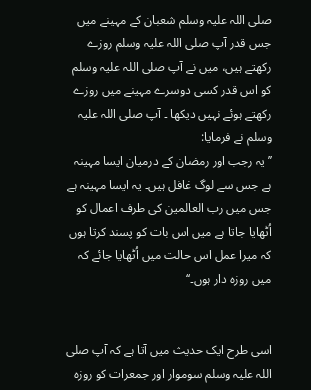صلی اللہ علیہ وسلم شعبان کے مہینے میں جس قدر آپ صلی اللہ علیہ وسلم روزے رکھتے ہیں، میں نے آپ صلی اللہ علیہ وسلم کو اس قدر کسی دوسرے مہینے میں روزے رکھتے ہوئے نہیں دیکھا ۔ آپ صلی اللہ علیہ وسلم نے فرمایا:
’’یہ رجب اور رمضان کے درمیان ایسا مہینہ ہے جس سے لوگ غافل ہیں۔ یہ ایسا مہینہ ہے جس میں رب العالمین کی طرف اعمال کو اُٹھایا جاتا ہے میں اس بات کو پسند کرتا ہوں کہ میرا عمل اس حالت میں اُٹھایا جائے کہ میں روزہ دار ہوں۔‘‘


اسی طرح ایک حدیث میں آتا ہے کہ آپ صلی اللہ علیہ وسلم سوموار اور جمعرات کو روزہ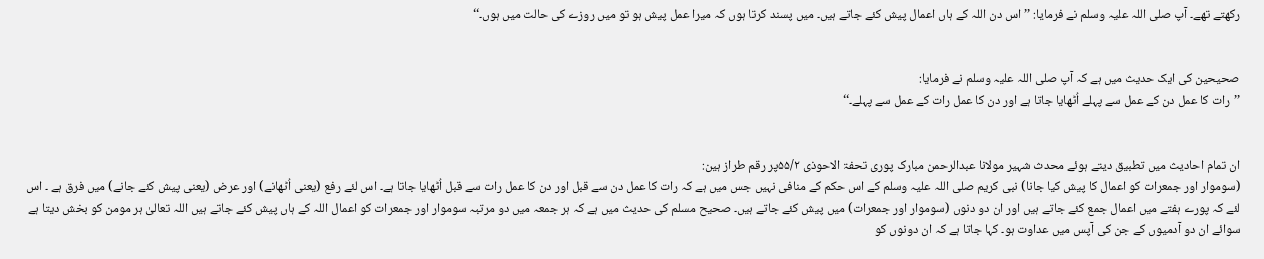رکھتے تھے۔ آپ صلی اللہ علیہ وسلم نے فرمایا: ’’اس دن اللہ کے ہاں اعمال پیش کئے جاتے ہیں۔ میں پسند کرتا ہوں کہ میرا عمل پیش ہو تو میں روزے کی حالت میں ہوں۔‘‘


صحیحین کی ایک حدیث میں ہے کہ آپ صلی اللہ علیہ وسلم نے فرمایا:
’’رات کا عمل دن کے عمل سے پہلے اُٹھایا جاتا ہے اور دن کا عمل رات کے عمل سے پہلے۔‘‘


ان تمام احادیث میں تطبیق دیتے ہوئے محدث شہیر مولانا عبدالرحمن مبارک پوری تحفۃ الاحوذی ۵۵/۲پر رقم طراز ہین:
(سوموار اور جمعرات کو اعمال کا پیش کیا جانا) نبی کریم صلی اللہ علیہ وسلم کے اس حکم کے منافی نہیں جس میں ہے کہ رات کا عمل دن سے قبل اور دن کا عمل رات سے قبل اُٹھایا جاتا ہے۔ اس لئے رفع (یعنی اُٹھانے) اور عرض (یعنی پیش کئے جانے) میں فرق ہے ۔ اس لئے کہ پورے ہفتے میں اعمال جمع کئے جاتے ہیں اور ان دو دنوں (سوموار اور جمعرات) میں پیش کئے جاتے ہیں۔ صحیح مسلم کی حدیث میں ہے کہ ہر جمعہ میں دو مرتبہ سوموار اور جمعرات کو اعمال اللہ کے ہاں پیش کئے جاتے ہیں اللہ تعالیٰ ہر مومن کو بخش دیتا ہے سوائے ان دو آدمیوں کے جن کی آپس میں عداوت ہو۔ کہا جاتا ہے کہ ان دونوں کو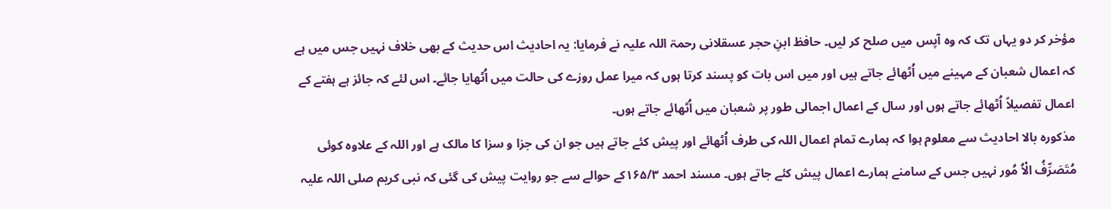مؤخر کر دو یہاں تک کہ وہ آپس میں صلح کر لیں۔ حافظ ابنِ حجر عسقلانی رحمۃ اللہ علیہ نے فرمایا: یہ احادیث اس حدیث کے بھی خلاف نہیں جس میں ہے کہ اعمال شعبان کے مہینے میں اُٹھائے جاتے ہیں اور میں اس بات کو پسند کرتا ہوں کہ میرا عمل روزے کی حالت میں اُٹھایا جائے۔ اس لئے کہ جائز ہے ہفتے کے اعمال تفصیلاً اُٹھائے جاتے ہوں اور سال کے اعمال اجمالی طور پر شعبان میں اُٹھائے جاتے ہوں۔
مذکورہ بالا احادیث سے معلوم ہوا کہ ہمارے تمام اعمال اللہ کی طرف اُٹھائے اور پیش کئے جاتے ہیں جو ان کی جزا و سزا کا مالک ہے اور اللہ کے علاوہ کوئی مُتَصَرِّفُ الْاُ مُور نہیں جس کے سامنے ہمارے اعمال پیش کئے جاتے ہوں۔ مسند احمد ۱۶۵/۳کے حوالے سے جو روایت پیش کی گئی کہ نبی کریم صلی اللہ علیہ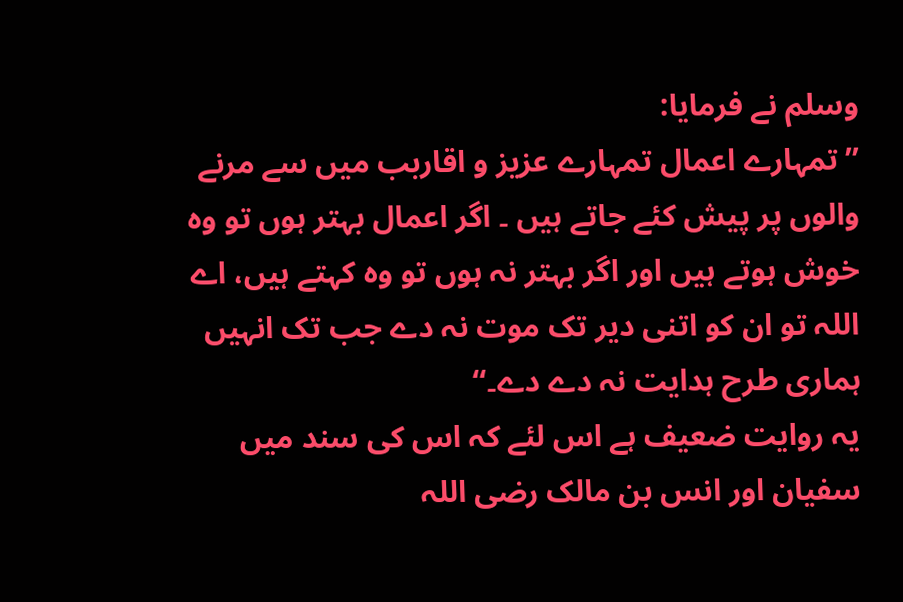وسلم نے فرمایا:
’’تمہارے اعمال تمہارے عزیز و اقاربب میں سے مرنے والوں پر پیش کئے جاتے ہیں ۔ اگر اعمال بہتر ہوں تو وہ خوش ہوتے ہیں اور اگر بہتر نہ ہوں تو وہ کہتے ہیں، اے اللہ تو ان کو اتنی دیر تک موت نہ دے جب تک انہیں ہماری طرح ہدایت نہ دے دے۔‘‘
یہ روایت ضعیف ہے اس لئے کہ اس کی سند میں سفیان اور انس بن مالک رضی اللہ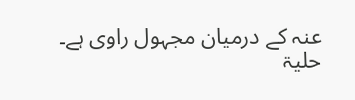عنہ کے درمیان مجہول راوی ہے۔
حلیۃ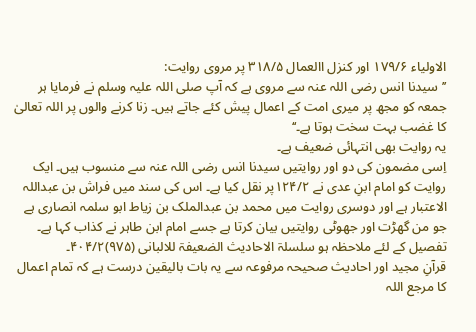الاولیاء ۱۷۹/۶ اور کنزل االعمال ۳۱۸/۵ پر مروی روایت:
’’سیدنا انس رضی اللہ عنہ سے مروی ہے کہ آپ صلی اللہ علیہ وسلم نے فرمایا ہر جمعہ کو مجھ پر میری امت کے اعمال پیش کئے جاتے ہیں۔ زنا کرنے والوں پر اللہ تعالیٰ کا غضب بہت سخت ہوتا ہے۔‘‘
یہ روایت بھی انتہائی ضعیف ہے۔
اِسی مضمون کی دو اور روایتیں سیدنا انس رضی اللہ عنہ سے منسوب ہیں۔ ایک روایت کو امام ابنِ عدی نے ۱۲۴/۲پر نقل کیا ہے۔ اس کی سند میں فراش بن عبداللہ الاعتبار ہے اور دوسری روایت میں محمد بن عبدالملک بن زیاط ابو سلمہ انصاری ہے جو من گھڑت اور جھوٹی روایتیں بیان کرتا ہے جسے امام ابن طاہر نے کذاب کہا ہے۔
تفصیل کے لئے ملاحظہ ہو سلسلۃ الاحادیث الضعیفۃ للالبانی (۹۷۵)۴۰۴/۲۔
قرآنِ مجید اور احادیث صحیحہ مرفوعہ سے یہ بات بالیقین درست ہے کہ تمام اعمال کا مرجع اللہ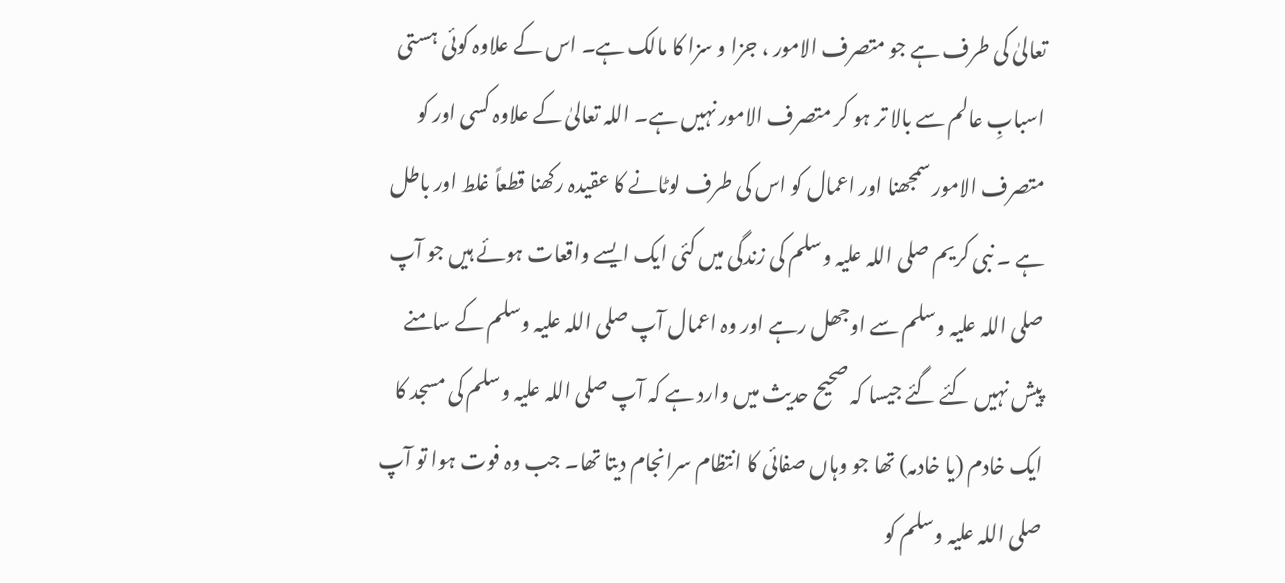تعالیٰ کی طرف ہے جو متصرف الامور ، جزا و سزا کا مالک ہے۔ اس کے علاوہ کوئی ہستی اسبابِ عالم سے بالا تر ہو کر متصرف الامور نہیں ہے۔ اللہ تعالیٰ کے علاوہ کسی اور کو متصرف الامور سمجھنا اور اعمال کو اس کی طرف لوٹانے کا عقیدہ رکھنا قطعاً غلط اور باطل ہے ۔ نبی کریم صلی اللہ علیہ وسلم کی زندگی میں کئی ایک ایسے واقعات ہوئے ہیں جو آپ صلی اللہ علیہ وسلم سے اوجھل رہے اور وہ اعمال آپ صلی اللہ علیہ وسلم کے سامنے پیش نہیں کئے گئے جیسا کہ صحیح حدیث میں وارد ہے کہ آپ صلی اللہ علیہ وسلم کی مسجد کا ایک خادم (یا خادمہ) تھا جو وہاں صفائی کا انتظام سرانجام دیتا تھا۔ جب وہ فوت ہوا تو آپ صلی اللہ علیہ وسلم کو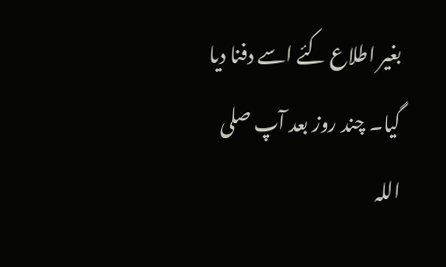بغیر اطلاع کئے اسے دفنا دیا گیا۔ چند روز بعد آپ صلی اللہ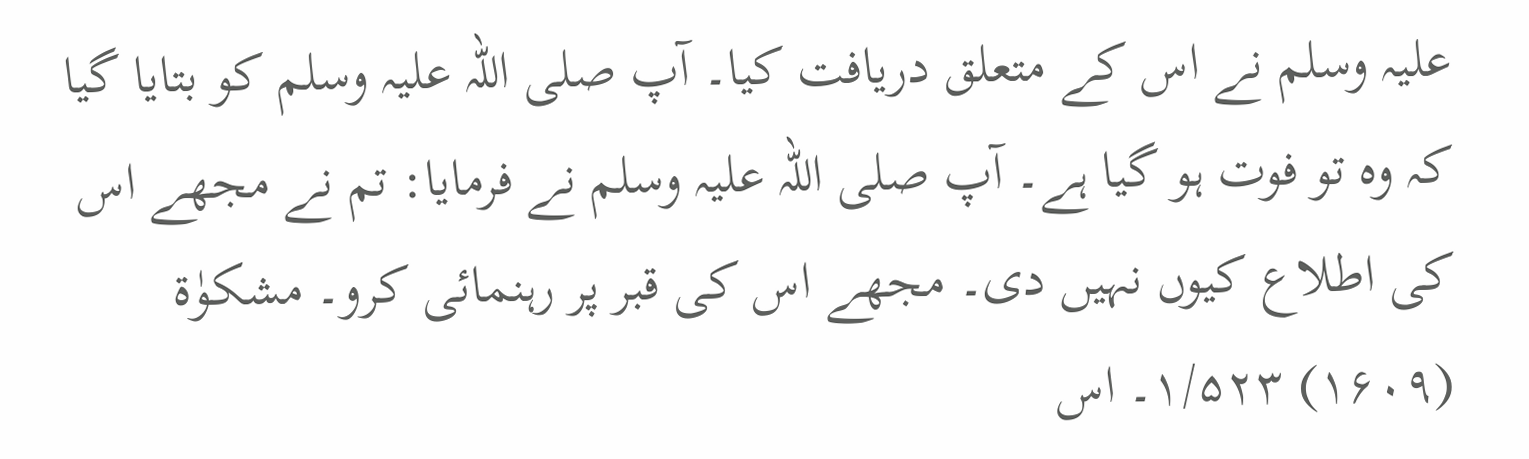علیہ وسلم نے اس کے متعلق دریافت کیا۔ آپ صلی اللہ علیہ وسلم کو بتایا گیا کہ وہ تو فوت ہو گیا ہے۔ آپ صلی اللہ علیہ وسلم نے فرمایا: تم نے مجھے اس کی اطلاع کیوں نہیں دی۔ مجھے اس کی قبر پر رہنمائی کرو۔ مشکوٰۃ (۱۶۰۹) ۱/۵۲۳۔ اس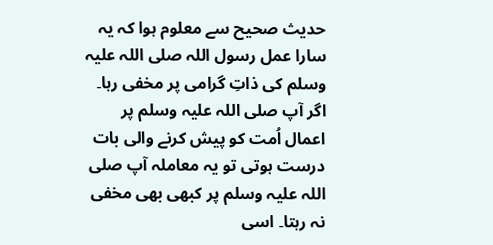حدیث صحیح سے معلوم ہوا کہ یہ سارا عمل رسول اللہ صلی اللہ علیہ وسلم کی ذاتِ گرامی پر مخفی رہا۔ اگر آپ صلی اللہ علیہ وسلم پر اعمال اُمت کو پیش کرنے والی بات درست ہوتی تو یہ معاملہ آپ صلی اللہ علیہ وسلم پر کبھی بھی مخفی نہ رہتا۔ اسی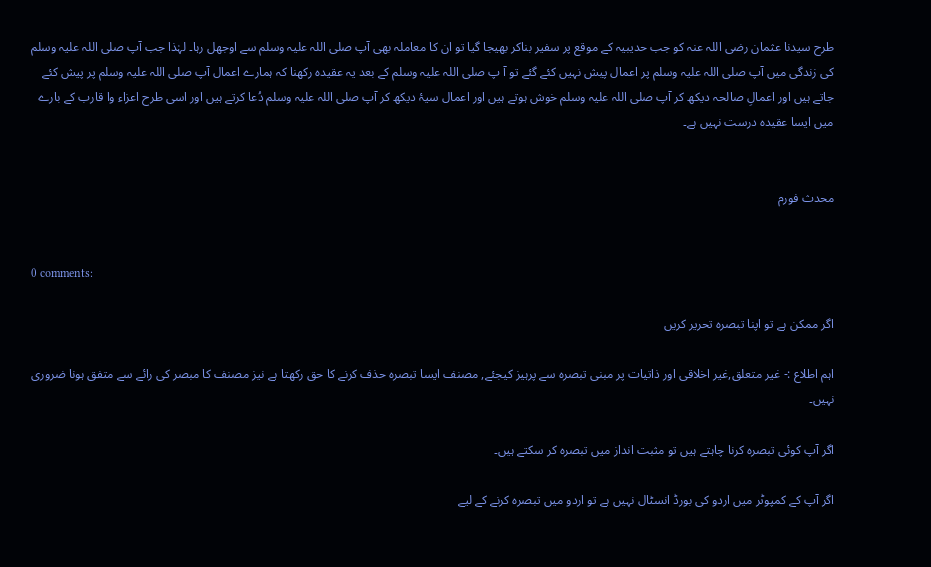طرح سیدنا عثمان رضی اللہ عنہ کو جب حدیبیہ کے موقع پر سفیر بناکر بھیجا گیا تو ان کا معاملہ بھی آپ صلی اللہ علیہ وسلم سے اوجھل رہا۔ لہٰذا جب آپ صلی اللہ علیہ وسلم کی زندگی میں آپ صلی اللہ علیہ وسلم پر اعمال پیش نہیں کئے گئے تو آ پ صلی اللہ علیہ وسلم کے بعد یہ عقیدہ رکھنا کہ ہمارے اعمال آپ صلی اللہ علیہ وسلم پر پیش کئے جاتے ہیں اور اعمالِ صالحہ دیکھ کر آپ صلی اللہ علیہ وسلم خوش ہوتے ہیں اور اعمال سیۂ دیکھ کر آپ صلی اللہ علیہ وسلم دُعا کرتے ہیں اور اسی طرح اعزاء وا قارب کے بارے میں ایسا عقیدہ درست نہیں ہے۔


محدث فورم


0 comments:

اگر ممکن ہے تو اپنا تبصرہ تحریر کریں

اہم اطلاع :- غیر متعلق,غیر اخلاقی اور ذاتیات پر مبنی تبصرہ سے پرہیز کیجئے, مصنف ایسا تبصرہ حذف کرنے کا حق رکھتا ہے نیز مصنف کا مبصر کی رائے سے متفق ہونا ضروری نہیں۔

اگر آپ کوئی تبصرہ کرنا چاہتے ہیں تو مثبت انداز میں تبصرہ کر سکتے ہیں۔

اگر آپ کے کمپوٹر میں اردو کی بورڈ انسٹال نہیں ہے تو اردو میں تبصرہ کرنے کے لیے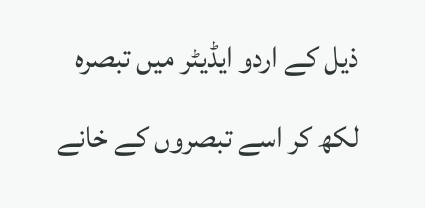ذیل کے اردو ایڈیٹر میں تبصرہ لکھ کر اسے تبصروں کے خانے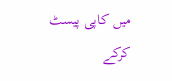میں کاپی پیسٹ کرکے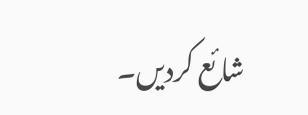شائع کردیں۔